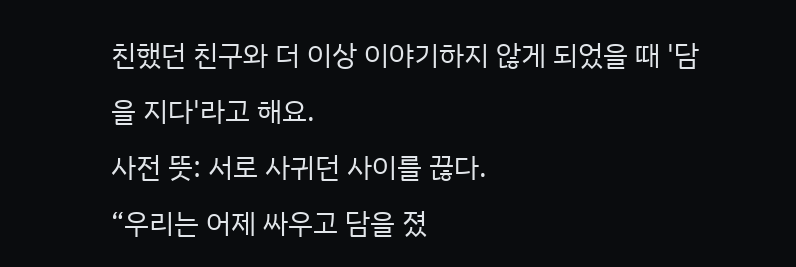친했던 친구와 더 이상 이야기하지 않게 되었을 때 '담을 지다'라고 해요.
사전 뜻: 서로 사귀던 사이를 끊다.
“우리는 어제 싸우고 담을 졌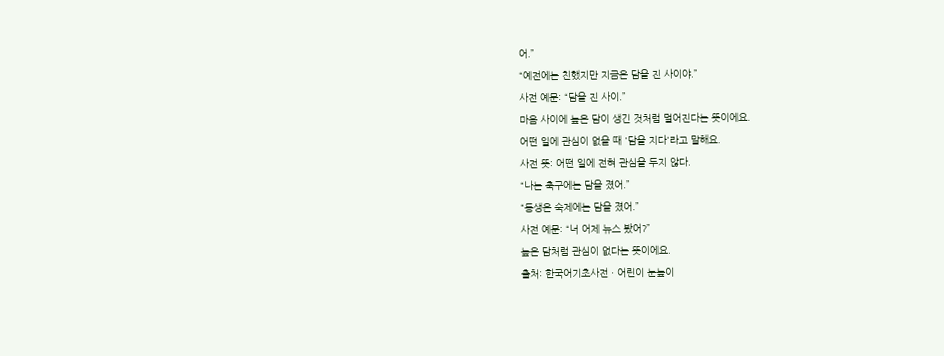어.”
“예전에는 친했지만 지금은 담을 진 사이야.”
사전 예문: “담을 진 사이.”
마음 사이에 높은 담이 생긴 것처럼 멀어진다는 뜻이에요.
어떤 일에 관심이 없을 때 '담을 지다'라고 말해요.
사전 뜻: 어떤 일에 전혀 관심을 두지 않다.
“나는 축구에는 담을 졌어.”
“동생은 숙제에는 담을 졌어.”
사전 예문: “너 어제 뉴스 봤어?”
높은 담처럼 관심이 없다는 뜻이에요.
출처: 한국어기초사전 · 어린이 눈높이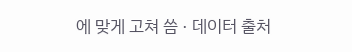에 맞게 고쳐 씀 · 데이터 출처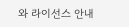와 라이선스 안내